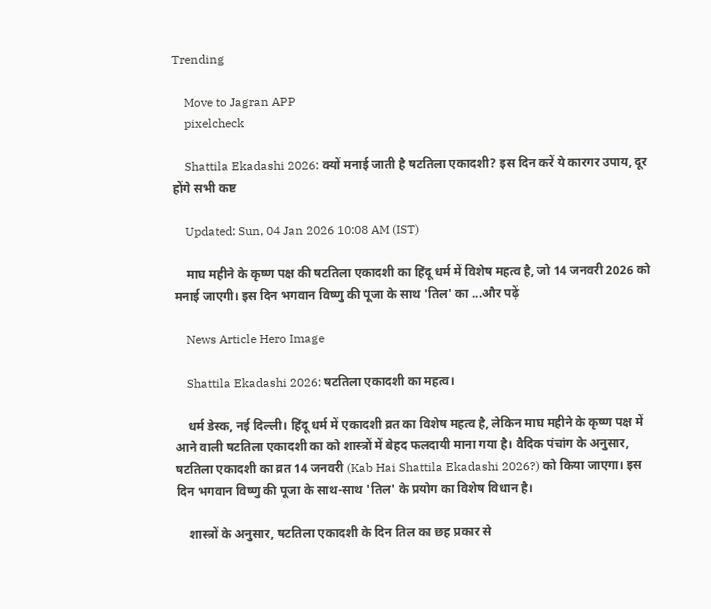Trending

    Move to Jagran APP
    pixelcheck

    Shattila Ekadashi 2026: क्यों मनाई जाती है षटतिला एकादशी? इस दिन करें ये कारगर उपाय, दूर होंगे सभी कष्ट

    Updated: Sun, 04 Jan 2026 10:08 AM (IST)

    माघ महीने के कृष्ण पक्ष की षटतिला एकादशी का हिंदू धर्म में विशेष महत्व है, जो 14 जनवरी 2026 को मनाई जाएगी। इस दिन भगवान विष्णु की पूजा के साथ 'तिल' का ...और पढ़ें

    News Article Hero Image

    Shattila Ekadashi 2026: षटतिला एकादशी का महत्व।

    धर्म डेस्क, नई दिल्ली। हिंदू धर्म में एकादशी व्रत का विशेष महत्व है, लेकिन माघ महीने के कृष्ण पक्ष में आने वाली षटतिला एकादशी का को शास्त्रों में बेहद फलदायी माना गया है। वैदिक पंचांग के अनुसार, षटतिला एकादशी का व्रत 14 जनवरी (Kab Hai Shattila Ekadashi 2026?) को किया जाएगा। इस दिन भगवान विष्णु की पूजा के साथ-साथ 'तिल' के प्रयोग का विशेष विधान है।

    शास्त्रों के अनुसार, षटतिला एकादशी के दिन तिल का छह प्रकार से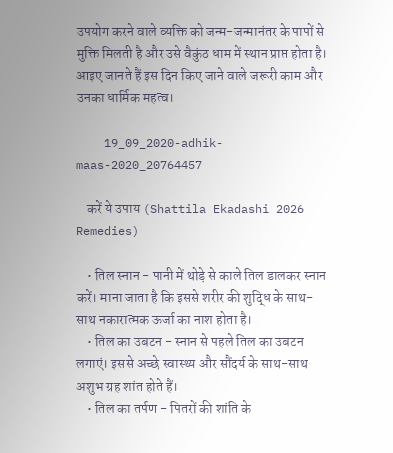उपयोग करने वाले व्यक्ति को जन्म-जन्मानंतर के पापों से मुक्ति मिलती है और उसे वैकुंठ धाम में स्थान प्राप्त होता है। आइए जानते हैं इस दिन किए जाने वाले जरूरी काम और उनका धार्मिक महत्व।

    19_09_2020-adhik-maas-2020_20764457

    करें ये उपाय (Shattila Ekadashi 2026 Remedies)

    • तिल स्नान - पानी में थोड़े से काले तिल डालकर स्नान करें। माना जाता है कि इससे शरीर की शुद्धि के साथ-साथ नकारात्मक ऊर्जा का नाश होता है।
    • तिल का उबटन - स्नान से पहले तिल का उबटन लगाएं। इससे अच्छे स्वास्थ्य और सौंदर्य के साथ-साथ अशुभ ग्रह शांत होते हैं।
    • तिल का तर्पण - पितरों की शांति के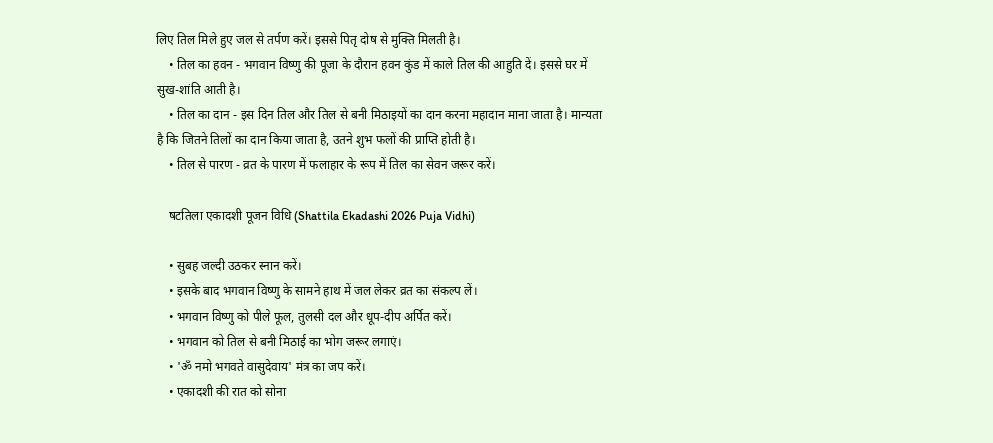लिए तिल मिले हुए जल से तर्पण करें। इससे पितृ दोष से मुक्ति मिलती है।
    • तिल का हवन - भगवान विष्णु की पूजा के दौरान हवन कुंड में काले तिल की आहुति दें। इससे घर में सुख-शांति आती है।
    • तिल का दान - इस दिन तिल और तिल से बनी मिठाइयों का दान करना महादान माना जाता है। मान्यता है कि जितने तिलों का दान किया जाता है, उतने शुभ फलों की प्राप्ति होती है।
    • तिल से पारण - व्रत के पारण में फलाहार के रूप में तिल का सेवन जरूर करें।

    षटतिला एकादशी पूजन विधि (Shattila Ekadashi 2026 Puja Vidhi)

    • सुबह जल्दी उठकर स्नान करें।
    • इसके बाद भगवान विष्णु के सामने हाथ में जल लेकर व्रत का संकल्प लें।
    • भगवान विष्णु को पीले फूल, तुलसी दल और धूप-दीप अर्पित करें।
    • भगवान को तिल से बनी मिठाई का भोग जरूर लगाएं।
    • 'ॐ नमो भगवते वासुदेवाय' मंत्र का जप करें।
    • एकादशी की रात को सोना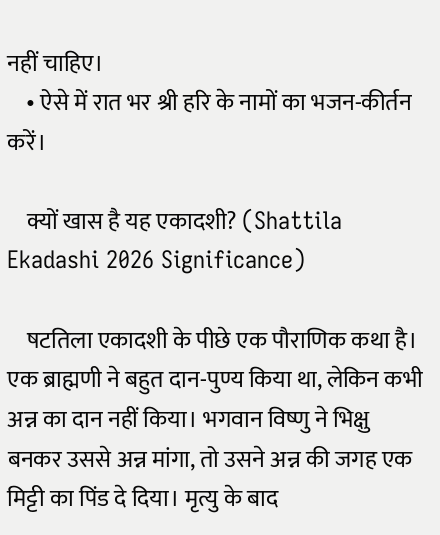नहीं चाहिए।
    • ऐसे में रात भर श्री हरि के नामों का भजन-कीर्तन करें।

    क्यों खास है यह एकादशी? (Shattila Ekadashi 2026 Significance)

    षटतिला एकादशी के पीछे एक पौराणिक कथा है। एक ब्राह्मणी ने बहुत दान-पुण्य किया था, लेकिन कभी अन्न का दान नहीं किया। भगवान विष्णु ने भिक्षु बनकर उससे अन्न मांगा, तो उसने अन्न की जगह एक मिट्टी का पिंड दे दिया। मृत्यु के बाद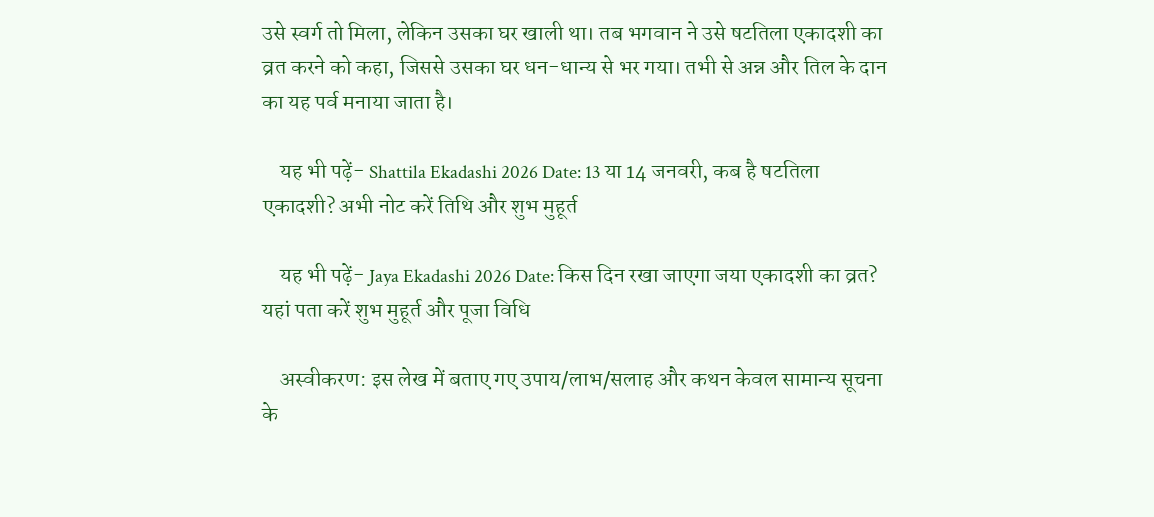उसे स्वर्ग तो मिला, लेकिन उसका घर खाली था। तब भगवान ने उसे षटतिला एकादशी का व्रत करने को कहा, जिससे उसका घर धन-धान्य से भर गया। तभी से अन्न और तिल के दान का यह पर्व मनाया जाता है।

    यह भी पढ़ें- Shattila Ekadashi 2026 Date: 13 या 14 जनवरी, कब है षटतिला एकादशी? अभी नोट करें तिथि और शुभ मुहूर्त

    यह भी पढ़ें- Jaya Ekadashi 2026 Date: किस दिन रखा जाएगा जया एकादशी का व्रत? यहां पता करें शुभ मुहूर्त और पूजा विधि

    अस्वीकरण: इस लेख में बताए गए उपाय/लाभ/सलाह और कथन केवल सामान्य सूचना के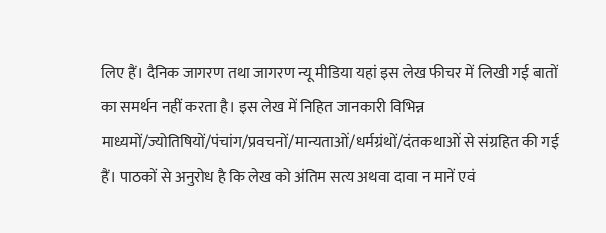लिए हैं। दैनिक जागरण तथा जागरण न्यू मीडिया यहां इस लेख फीचर में लिखी गई बातों का समर्थन नहीं करता है। इस लेख में निहित जानकारी विभिन्न माध्यमों/ज्योतिषियों/पंचांग/प्रवचनों/मान्यताओं/धर्मग्रंथों/दंतकथाओं से संग्रहित की गई हैं। पाठकों से अनुरोध है कि लेख को अंतिम सत्य अथवा दावा न मानें एवं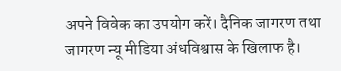अपने विवेक का उपयोग करें। दैनिक जागरण तथा जागरण न्यू मीडिया अंधविश्वास के खिलाफ है।